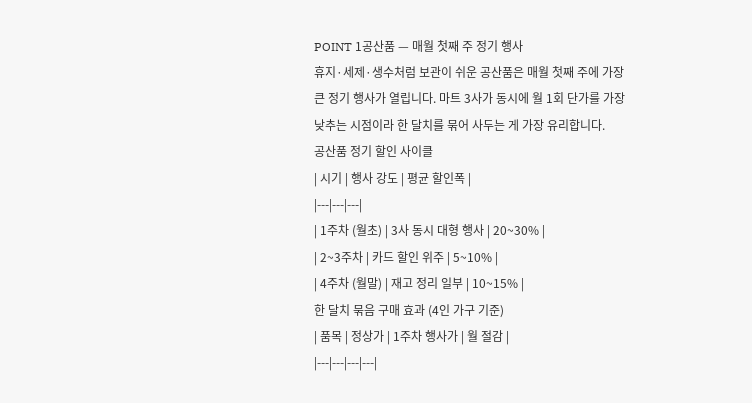POINT 1공산품 — 매월 첫째 주 정기 행사
휴지·세제·생수처럼 보관이 쉬운 공산품은 매월 첫째 주에 가장 큰 정기 행사가 열립니다. 마트 3사가 동시에 월 1회 단가를 가장 낮추는 시점이라 한 달치를 묶어 사두는 게 가장 유리합니다.
공산품 정기 할인 사이클
| 시기 | 행사 강도 | 평균 할인폭 |
|---|---|---|
| 1주차 (월초) | 3사 동시 대형 행사 | 20~30% |
| 2~3주차 | 카드 할인 위주 | 5~10% |
| 4주차 (월말) | 재고 정리 일부 | 10~15% |
한 달치 묶음 구매 효과 (4인 가구 기준)
| 품목 | 정상가 | 1주차 행사가 | 월 절감 |
|---|---|---|---|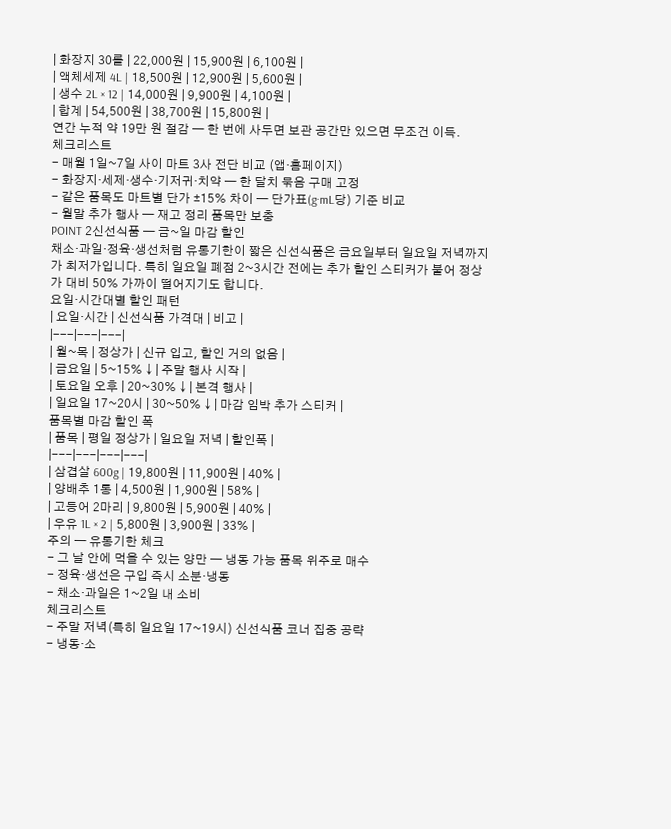| 화장지 30롤 | 22,000원 | 15,900원 | 6,100원 |
| 액체세제 4L | 18,500원 | 12,900원 | 5,600원 |
| 생수 2L × 12 | 14,000원 | 9,900원 | 4,100원 |
| 합계 | 54,500원 | 38,700원 | 15,800원 |
연간 누적 약 19만 원 절감 — 한 번에 사두면 보관 공간만 있으면 무조건 이득.
체크리스트
- 매월 1일~7일 사이 마트 3사 전단 비교 (앱·홈페이지)
- 화장지·세제·생수·기저귀·치약 — 한 달치 묶음 구매 고정
- 같은 품목도 마트별 단가 ±15% 차이 — 단가표(g·mL당) 기준 비교
- 월말 추가 행사 — 재고 정리 품목만 보충
POINT 2신선식품 — 금~일 마감 할인
채소·과일·정육·생선처럼 유통기한이 짧은 신선식품은 금요일부터 일요일 저녁까지가 최저가입니다. 특히 일요일 폐점 2~3시간 전에는 추가 할인 스티커가 붙어 정상가 대비 50% 가까이 떨어지기도 합니다.
요일·시간대별 할인 패턴
| 요일·시간 | 신선식품 가격대 | 비고 |
|---|---|---|
| 월~목 | 정상가 | 신규 입고, 할인 거의 없음 |
| 금요일 | 5~15% ↓ | 주말 행사 시작 |
| 토요일 오후 | 20~30% ↓ | 본격 행사 |
| 일요일 17~20시 | 30~50% ↓ | 마감 임박 추가 스티커 |
품목별 마감 할인 폭
| 품목 | 평일 정상가 | 일요일 저녁 | 할인폭 |
|---|---|---|---|
| 삼겹살 600g | 19,800원 | 11,900원 | 40% |
| 양배추 1통 | 4,500원 | 1,900원 | 58% |
| 고등어 2마리 | 9,800원 | 5,900원 | 40% |
| 우유 1L × 2 | 5,800원 | 3,900원 | 33% |
주의 — 유통기한 체크
- 그 날 안에 먹을 수 있는 양만 — 냉동 가능 품목 위주로 매수
- 정육·생선은 구입 즉시 소분·냉동
- 채소·과일은 1~2일 내 소비
체크리스트
- 주말 저녁(특히 일요일 17~19시) 신선식품 코너 집중 공략
- 냉동·소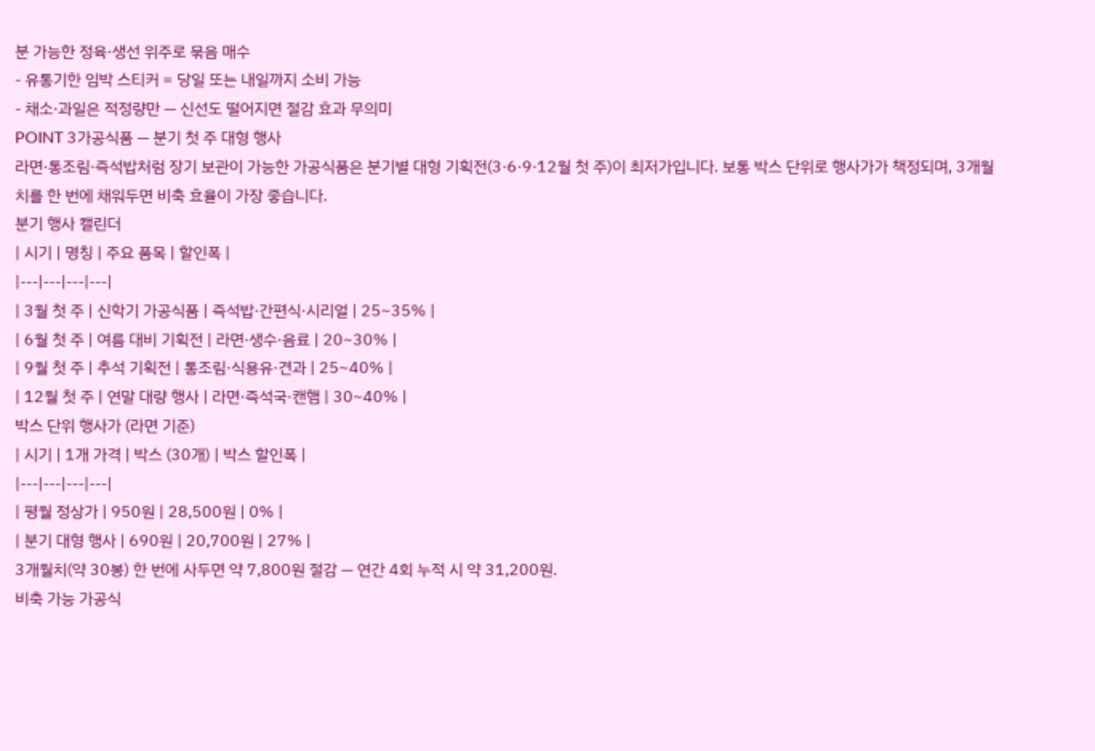분 가능한 정육·생선 위주로 묶음 매수
- 유통기한 임박 스티커 = 당일 또는 내일까지 소비 가능
- 채소·과일은 적정량만 — 신선도 떨어지면 절감 효과 무의미
POINT 3가공식품 — 분기 첫 주 대형 행사
라면·통조림·즉석밥처럼 장기 보관이 가능한 가공식품은 분기별 대형 기획전(3·6·9·12월 첫 주)이 최저가입니다. 보통 박스 단위로 행사가가 책정되며, 3개월치를 한 번에 채워두면 비축 효율이 가장 좋습니다.
분기 행사 캘린더
| 시기 | 명칭 | 주요 품목 | 할인폭 |
|---|---|---|---|
| 3월 첫 주 | 신학기 가공식품 | 즉석밥·간편식·시리얼 | 25~35% |
| 6월 첫 주 | 여름 대비 기획전 | 라면·생수·음료 | 20~30% |
| 9월 첫 주 | 추석 기획전 | 통조림·식용유·견과 | 25~40% |
| 12월 첫 주 | 연말 대량 행사 | 라면·즉석국·캔햄 | 30~40% |
박스 단위 행사가 (라면 기준)
| 시기 | 1개 가격 | 박스 (30개) | 박스 할인폭 |
|---|---|---|---|
| 평월 정상가 | 950원 | 28,500원 | 0% |
| 분기 대형 행사 | 690원 | 20,700원 | 27% |
3개월치(약 30봉) 한 번에 사두면 약 7,800원 절감 — 연간 4회 누적 시 약 31,200원.
비축 가능 가공식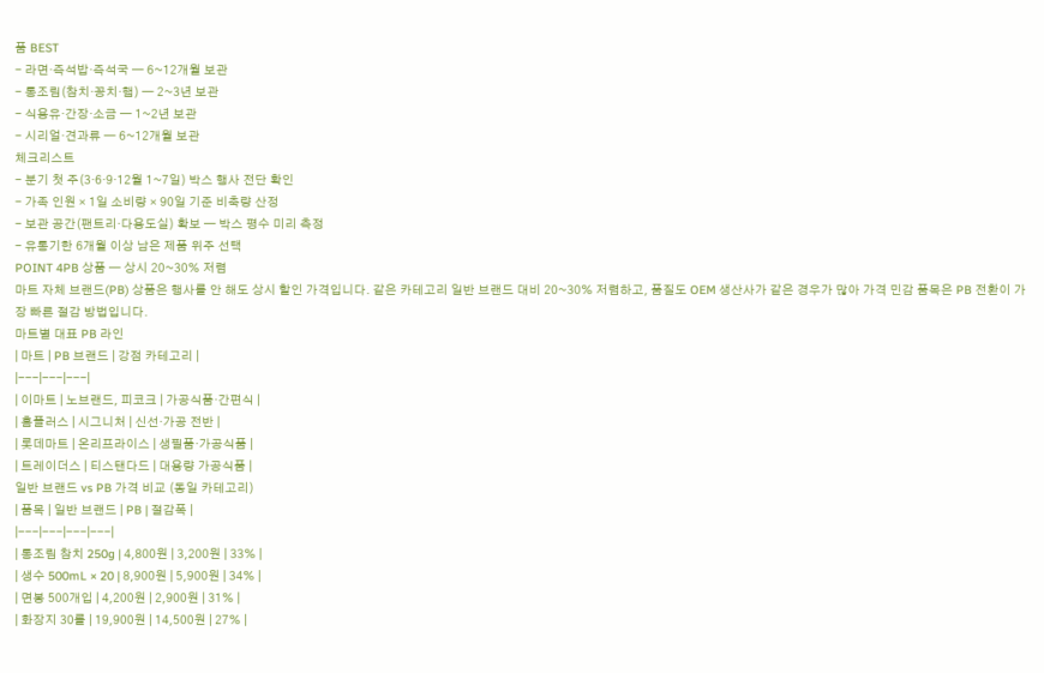품 BEST
- 라면·즉석밥·즉석국 — 6~12개월 보관
- 통조림(참치·꽁치·햄) — 2~3년 보관
- 식용유·간장·소금 — 1~2년 보관
- 시리얼·견과류 — 6~12개월 보관
체크리스트
- 분기 첫 주(3·6·9·12월 1~7일) 박스 행사 전단 확인
- 가족 인원 × 1일 소비량 × 90일 기준 비축량 산정
- 보관 공간(팬트리·다용도실) 확보 — 박스 평수 미리 측정
- 유통기한 6개월 이상 남은 제품 위주 선택
POINT 4PB 상품 — 상시 20~30% 저렴
마트 자체 브랜드(PB) 상품은 행사를 안 해도 상시 할인 가격입니다. 같은 카테고리 일반 브랜드 대비 20~30% 저렴하고, 품질도 OEM 생산사가 같은 경우가 많아 가격 민감 품목은 PB 전환이 가장 빠른 절감 방법입니다.
마트별 대표 PB 라인
| 마트 | PB 브랜드 | 강점 카테고리 |
|---|---|---|
| 이마트 | 노브랜드, 피코크 | 가공식품·간편식 |
| 홈플러스 | 시그니처 | 신선·가공 전반 |
| 롯데마트 | 온리프라이스 | 생필품·가공식품 |
| 트레이더스 | 티스탠다드 | 대용량 가공식품 |
일반 브랜드 vs PB 가격 비교 (동일 카테고리)
| 품목 | 일반 브랜드 | PB | 절감폭 |
|---|---|---|---|
| 통조림 참치 250g | 4,800원 | 3,200원 | 33% |
| 생수 500mL × 20 | 8,900원 | 5,900원 | 34% |
| 면봉 500개입 | 4,200원 | 2,900원 | 31% |
| 화장지 30롤 | 19,900원 | 14,500원 | 27% |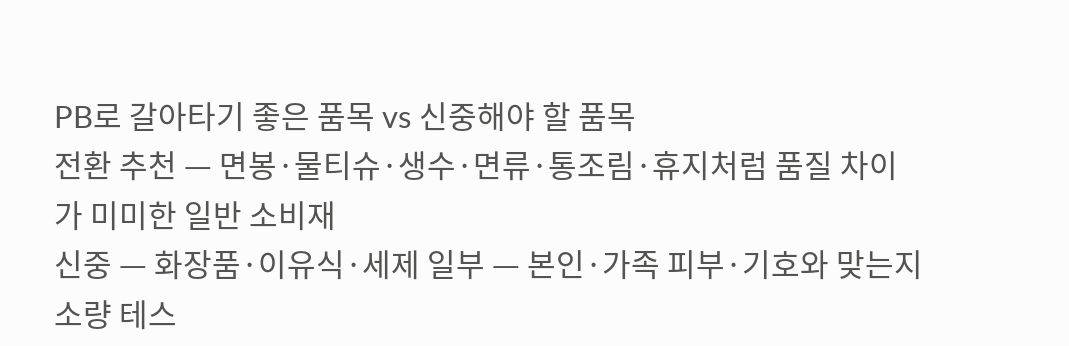PB로 갈아타기 좋은 품목 vs 신중해야 할 품목
전환 추천 — 면봉·물티슈·생수·면류·통조림·휴지처럼 품질 차이가 미미한 일반 소비재
신중 — 화장품·이유식·세제 일부 — 본인·가족 피부·기호와 맞는지 소량 테스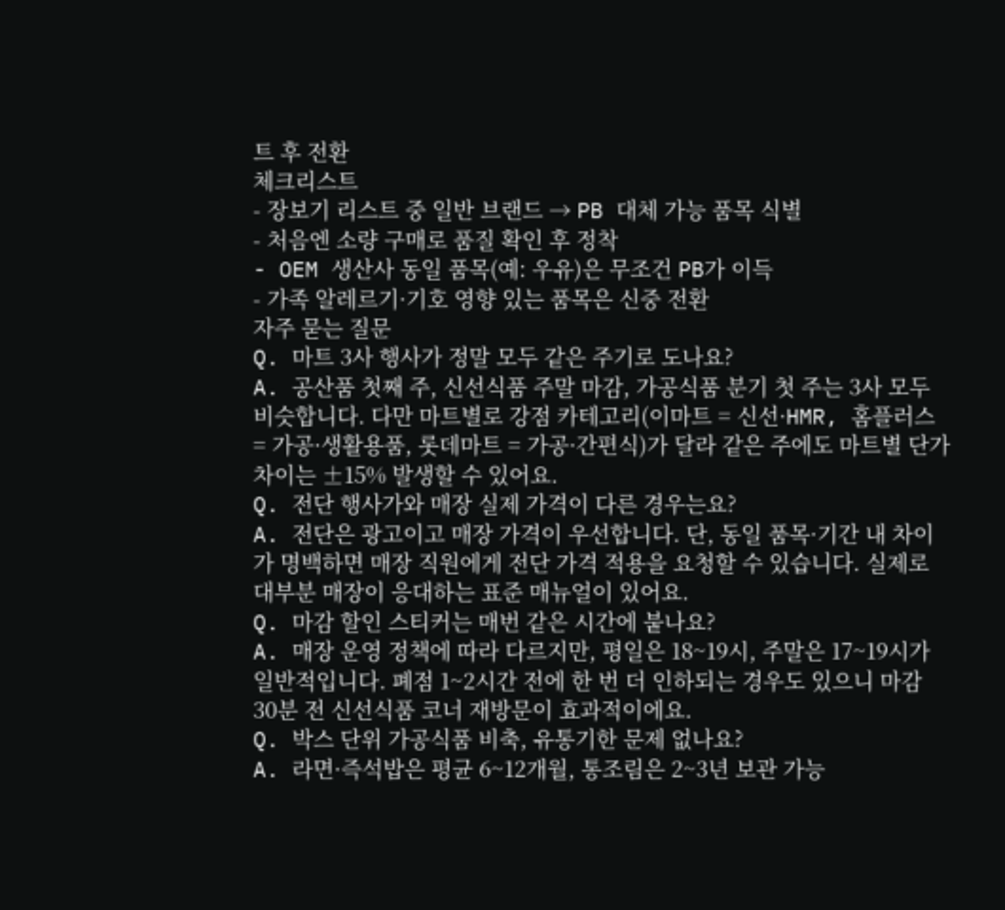트 후 전환
체크리스트
- 장보기 리스트 중 일반 브랜드 → PB 대체 가능 품목 식별
- 처음엔 소량 구매로 품질 확인 후 정착
- OEM 생산사 동일 품목(예: 우유)은 무조건 PB가 이득
- 가족 알레르기·기호 영향 있는 품목은 신중 전환
자주 묻는 질문
Q. 마트 3사 행사가 정말 모두 같은 주기로 도나요?
A. 공산품 첫째 주, 신선식품 주말 마감, 가공식품 분기 첫 주는 3사 모두 비슷합니다. 다만 마트별로 강점 카테고리(이마트 = 신선·HMR, 홈플러스 = 가공·생활용품, 롯데마트 = 가공·간편식)가 달라 같은 주에도 마트별 단가 차이는 ±15% 발생할 수 있어요.
Q. 전단 행사가와 매장 실제 가격이 다른 경우는요?
A. 전단은 광고이고 매장 가격이 우선합니다. 단, 동일 품목·기간 내 차이가 명백하면 매장 직원에게 전단 가격 적용을 요청할 수 있습니다. 실제로 대부분 매장이 응대하는 표준 매뉴얼이 있어요.
Q. 마감 할인 스티커는 매번 같은 시간에 붙나요?
A. 매장 운영 정책에 따라 다르지만, 평일은 18~19시, 주말은 17~19시가 일반적입니다. 폐점 1~2시간 전에 한 번 더 인하되는 경우도 있으니 마감 30분 전 신선식품 코너 재방문이 효과적이에요.
Q. 박스 단위 가공식품 비축, 유통기한 문제 없나요?
A. 라면·즉석밥은 평균 6~12개월, 통조림은 2~3년 보관 가능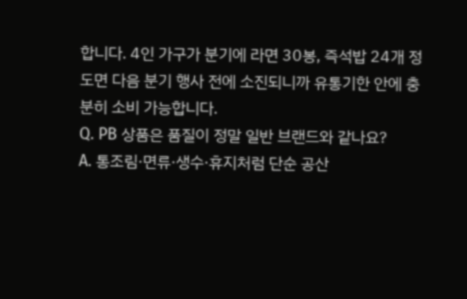합니다. 4인 가구가 분기에 라면 30봉, 즉석밥 24개 정도면 다음 분기 행사 전에 소진되니까 유통기한 안에 충분히 소비 가능합니다.
Q. PB 상품은 품질이 정말 일반 브랜드와 같나요?
A. 통조림·면류·생수·휴지처럼 단순 공산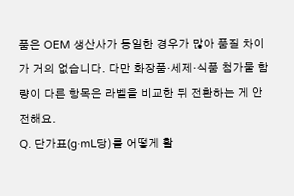품은 OEM 생산사가 동일한 경우가 많아 품질 차이가 거의 없습니다. 다만 화장품·세제·식품 첨가물 함량이 다른 항목은 라벨을 비교한 뒤 전환하는 게 안전해요.
Q. 단가표(g·mL당)를 어떻게 활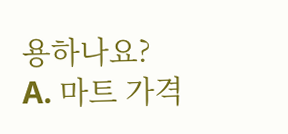용하나요?
A. 마트 가격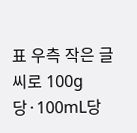표 우측 작은 글씨로 100g당·100mL당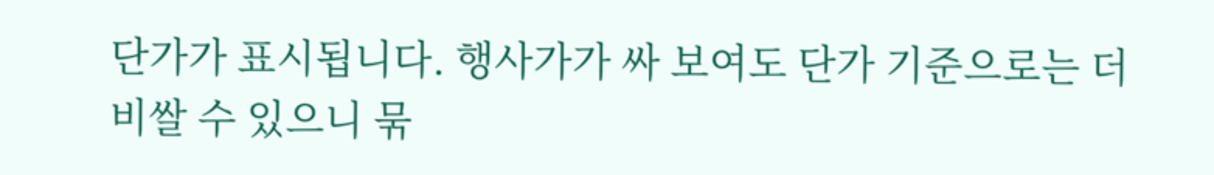단가가 표시됩니다. 행사가가 싸 보여도 단가 기준으로는 더 비쌀 수 있으니 묶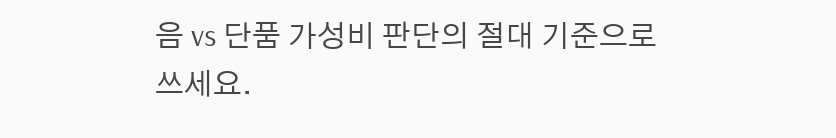음 vs 단품 가성비 판단의 절대 기준으로 쓰세요.